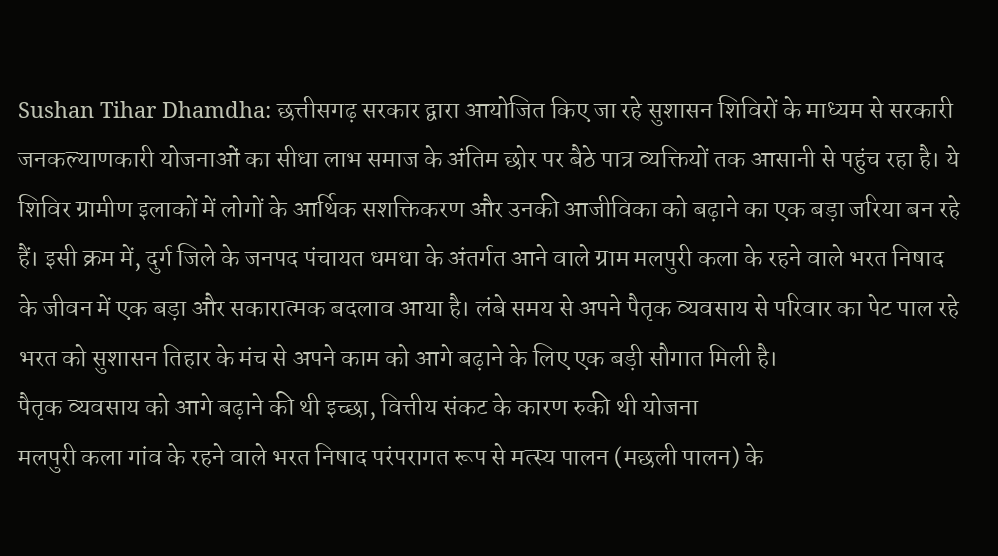Sushan Tihar Dhamdha: छत्तीसगढ़ सरकार द्वारा आयोजित किए जा रहे सुशासन शिविरों के माध्यम से सरकारी जनकल्याणकारी योजनाओं का सीधा लाभ समाज के अंतिम छोर पर बैठे पात्र व्यक्तियों तक आसानी से पहुंच रहा है। ये शिविर ग्रामीण इलाकों में लोगों के आर्थिक सशक्तिकरण और उनकी आजीविका को बढ़ाने का एक बड़ा जरिया बन रहे हैं। इसी क्रम में, दुर्ग जिले के जनपद पंचायत धमधा के अंतर्गत आने वाले ग्राम मलपुरी कला के रहने वाले भरत निषाद के जीवन में एक बड़ा और सकारात्मक बदलाव आया है। लंबे समय से अपने पैतृक व्यवसाय से परिवार का पेट पाल रहे भरत को सुशासन तिहार के मंच से अपने काम को आगे बढ़ाने के लिए एक बड़ी सौगात मिली है।
पैतृक व्यवसाय को आगे बढ़ाने की थी इच्छा, वित्तीय संकट के कारण रुकी थी योजना
मलपुरी कला गांव के रहने वाले भरत निषाद परंपरागत रूप से मत्स्य पालन (मछली पालन) के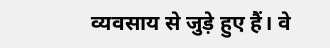व्यवसाय से जुड़े हुए हैं। वे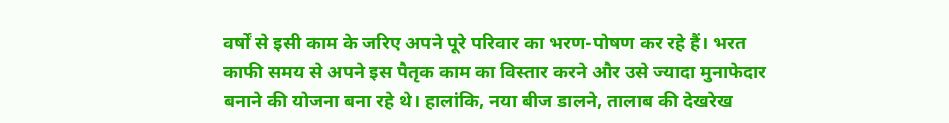वर्षों से इसी काम के जरिए अपने पूरे परिवार का भरण-पोषण कर रहे हैं। भरत काफी समय से अपने इस पैतृक काम का विस्तार करने और उसे ज्यादा मुनाफेदार बनाने की योजना बना रहे थे। हालांकि, नया बीज डालने, तालाब की देखरेख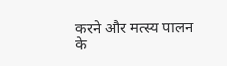करने और मत्स्य पालन के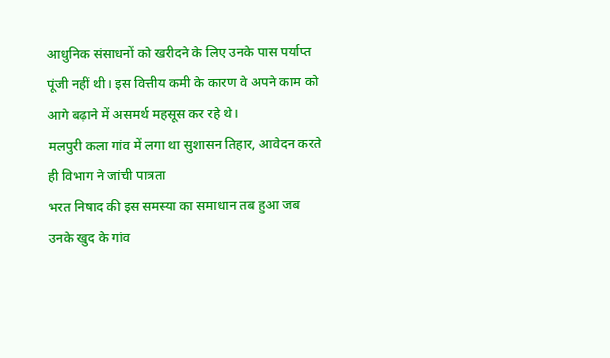आधुनिक संसाधनों को खरीदने के लिए उनके पास पर्याप्त पूंजी नहीं थी। इस वित्तीय कमी के कारण वे अपने काम को आगे बढ़ाने में असमर्थ महसूस कर रहे थे।
मलपुरी कला गांव में लगा था सुशासन तिहार, आवेदन करते ही विभाग ने जांची पात्रता
भरत निषाद की इस समस्या का समाधान तब हुआ जब उनके खुद के गांव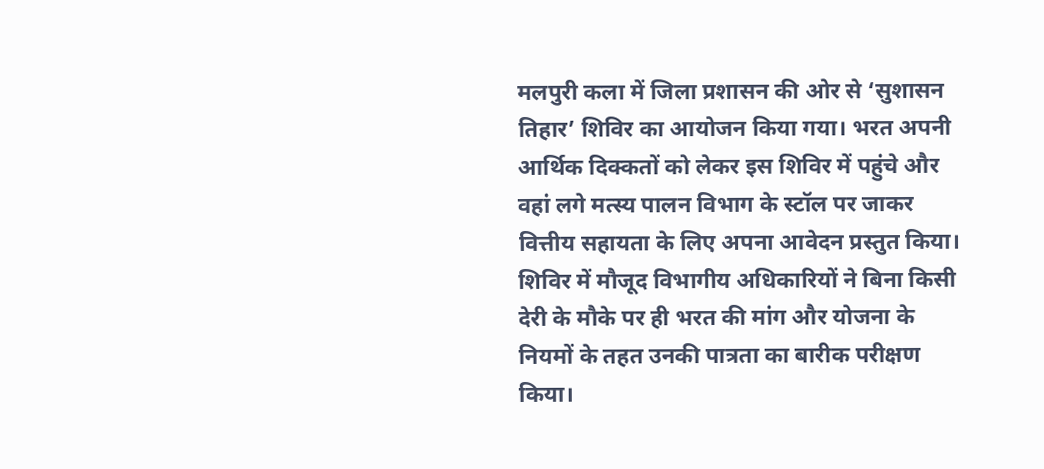मलपुरी कला में जिला प्रशासन की ओर से ‘सुशासन तिहार’ शिविर का आयोजन किया गया। भरत अपनी आर्थिक दिक्कतों को लेकर इस शिविर में पहुंचे और वहां लगे मत्स्य पालन विभाग के स्टॉल पर जाकर वित्तीय सहायता के लिए अपना आवेदन प्रस्तुत किया। शिविर में मौजूद विभागीय अधिकारियों ने बिना किसी देरी के मौके पर ही भरत की मांग और योजना के नियमों के तहत उनकी पात्रता का बारीक परीक्षण किया।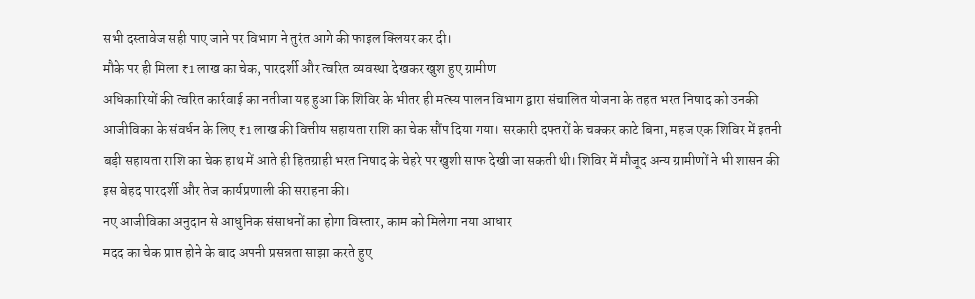सभी दस्तावेज सही पाए जाने पर विभाग ने तुरंत आगे की फाइल क्लियर कर दी।
मौके पर ही मिला ₹1 लाख का चेक, पारदर्शी और त्वरित व्यवस्था देखकर खुश हुए ग्रामीण
अधिकारियों की त्वरित कार्रवाई का नतीजा यह हुआ कि शिविर के भीतर ही मत्स्य पालन विभाग द्वारा संचालित योजना के तहत भरत निषाद को उनकी आजीविका के संवर्धन के लिए ₹1 लाख की वित्तीय सहायता राशि का चेक सौंप दिया गया। सरकारी दफ्तरों के चक्कर काटे बिना, महज एक शिविर में इतनी बड़ी सहायता राशि का चेक हाथ में आते ही हितग्राही भरत निषाद के चेहरे पर खुशी साफ देखी जा सकती थी। शिविर में मौजूद अन्य ग्रामीणों ने भी शासन की इस बेहद पारदर्शी और तेज कार्यप्रणाली की सराहना की।
नए आजीविका अनुदान से आधुनिक संसाधनों का होगा विस्तार, काम को मिलेगा नया आधार
मदद का चेक प्राप्त होने के बाद अपनी प्रसन्नता साझा करते हुए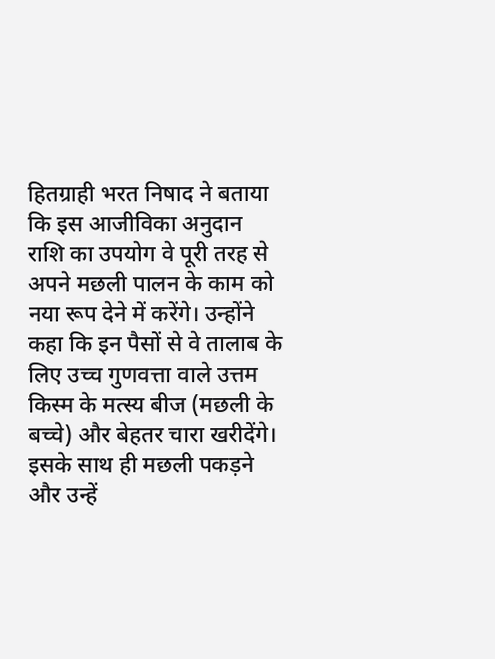हितग्राही भरत निषाद ने बताया कि इस आजीविका अनुदान राशि का उपयोग वे पूरी तरह से अपने मछली पालन के काम को नया रूप देने में करेंगे। उन्होंने कहा कि इन पैसों से वे तालाब के लिए उच्च गुणवत्ता वाले उत्तम किस्म के मत्स्य बीज (मछली के बच्चे) और बेहतर चारा खरीदेंगे। इसके साथ ही मछली पकड़ने और उन्हें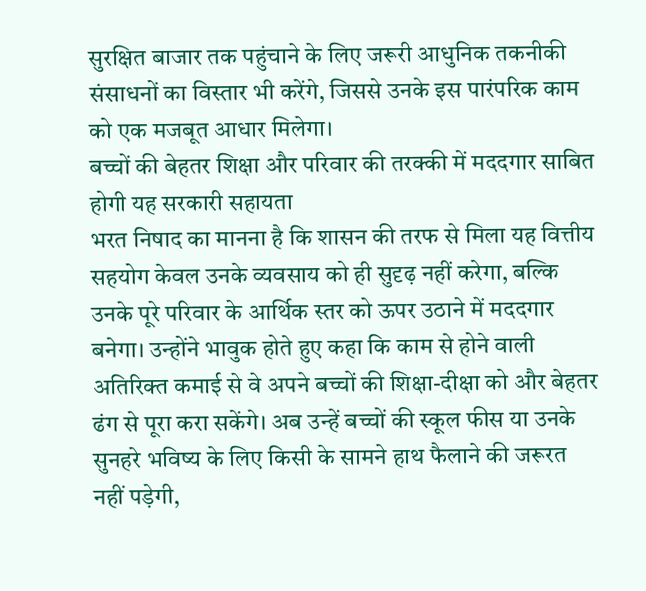सुरक्षित बाजार तक पहुंचाने के लिए जरूरी आधुनिक तकनीकी संसाधनों का विस्तार भी करेंगे, जिससे उनके इस पारंपरिक काम को एक मजबूत आधार मिलेगा।
बच्चों की बेहतर शिक्षा और परिवार की तरक्की में मददगार साबित होगी यह सरकारी सहायता
भरत निषाद का मानना है कि शासन की तरफ से मिला यह वित्तीय सहयोग केवल उनके व्यवसाय को ही सुदृढ़ नहीं करेगा, बल्कि उनके पूरे परिवार के आर्थिक स्तर को ऊपर उठाने में मददगार बनेगा। उन्होंने भावुक होते हुए कहा कि काम से होने वाली अतिरिक्त कमाई से वे अपने बच्चों की शिक्षा-दीक्षा को और बेहतर ढंग से पूरा करा सकेंगे। अब उन्हें बच्चों की स्कूल फीस या उनके सुनहरे भविष्य के लिए किसी के सामने हाथ फैलाने की जरूरत नहीं पड़ेगी,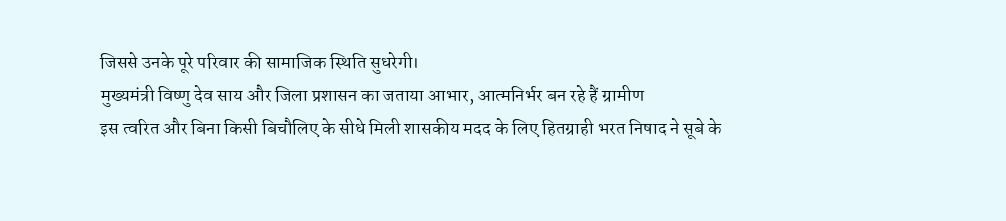जिससे उनके पूरे परिवार की सामाजिक स्थिति सुधरेगी।
मुख्यमंत्री विष्णु देव साय और जिला प्रशासन का जताया आभार, आत्मनिर्भर बन रहे हैं ग्रामीण
इस त्वरित और बिना किसी बिचौलिए के सीधे मिली शासकीय मदद के लिए हितग्राही भरत निषाद ने सूबे के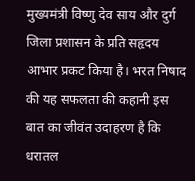मुख्यमंत्री विष्णु देव साय और दुर्ग जिला प्रशासन के प्रति सहृदय आभार प्रकट किया है। भरत निषाद की यह सफलता की कहानी इस बात का जीवंत उदाहरण है कि धरातल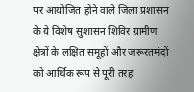पर आयोजित होने वाले जिला प्रशासन के ये विशेष सुशासन शिविर ग्रामीण क्षेत्रों के लक्षित समूहों और जरूरतमंदों को आर्थिक रूप से पूरी तरह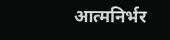आत्मनिर्भर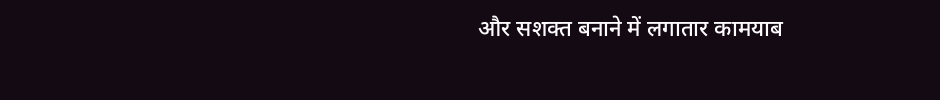और सशक्त बनाने में लगातार कामयाब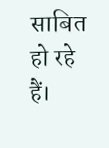साबित हो रहे हैं।